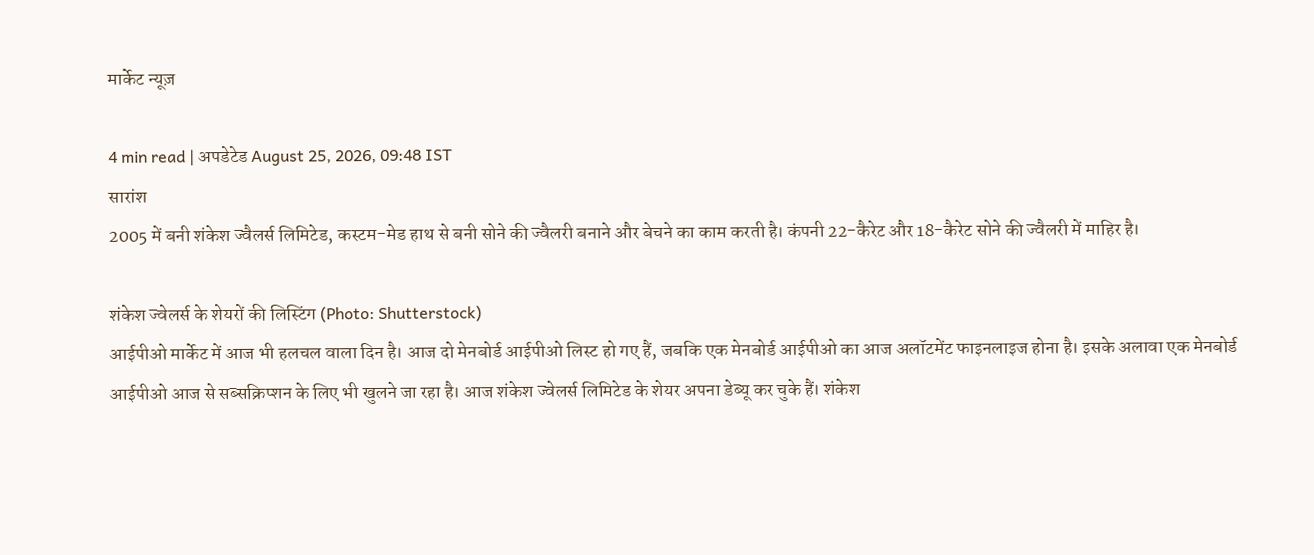मार्केट न्यूज़

4 min read | अपडेटेड August 25, 2026, 09:48 IST
सारांश
2005 में बनी शंकेश ज्वैलर्स लिमिटेड, कस्टम-मेड हाथ से बनी सोने की ज्वैलरी बनाने और बेचने का काम करती है। कंपनी 22-कैरेट और 18-कैरेट सोने की ज्वैलरी में माहिर है।

शंकेश ज्वेलर्स के शेयरों की लिस्टिंग (Photo: Shutterstock)
आईपीओ मार्केट में आज भी हलचल वाला दिन है। आज दो मेनबोर्ड आईपीओ लिस्ट हो गए हैं, जबकि एक मेनबोर्ड आईपीओ का आज अलॉटमेंट फाइनलाइज होना है। इसके अलावा एक मेनबोर्ड आईपीओ आज से सब्सक्रिप्शन के लिए भी खुलने जा रहा है। आज शंकेश ज्वेलर्स लिमिटेड के शेयर अपना डेब्यू कर चुके हैं। शंकेश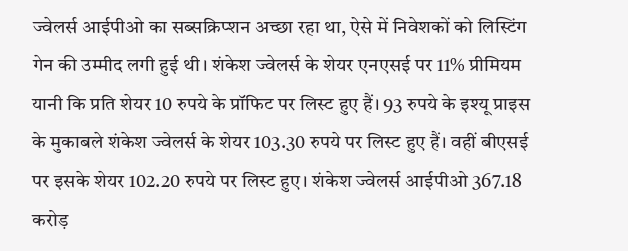ज्वेलर्स आईपीओ का सब्सक्रिप्शन अच्छा रहा था, ऐसे में निवेशकों को लिस्टिंग गेन की उम्मीद लगी हुई थी। शंकेश ज्वेलर्स के शेयर एनएसई पर 11% प्रीमियम यानी कि प्रति शेयर 10 रुपये के प्रॉफिट पर लिस्ट हुए हैं। 93 रुपये के इश्यू प्राइस के मुकाबले शंकेश ज्वेलर्स के शेयर 103.30 रुपये पर लिस्ट हुए हैं। वहीं बीएसई पर इसके शेयर 102.20 रुपये पर लिस्ट हुए। शंकेश ज्वेलर्स आईपीओ 367.18 करोड़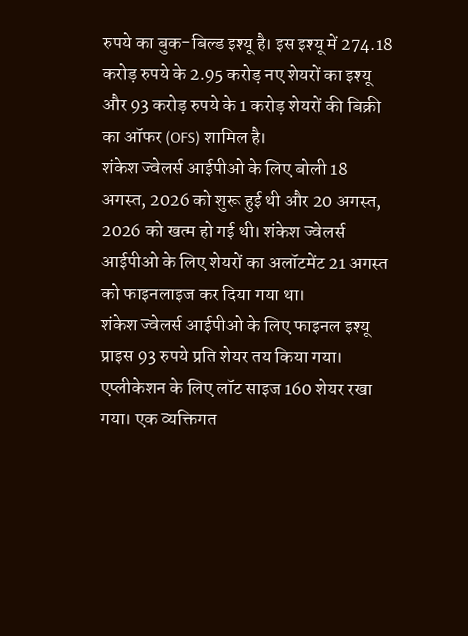रुपये का बुक-बिल्ड इश्यू है। इस इश्यू में 274.18 करोड़ रुपये के 2.95 करोड़ नए शेयरों का इश्यू और 93 करोड़ रुपये के 1 करोड़ शेयरों की बिक्री का ऑफर (OFS) शामिल है।
शंकेश ज्वेलर्स आईपीओ के लिए बोली 18 अगस्त, 2026 को शुरू हुई थी और 20 अगस्त, 2026 को खत्म हो गई थी। शंकेश ज्वेलर्स आईपीओ के लिए शेयरों का अलॉटमेंट 21 अगस्त को फाइनलाइज कर दिया गया था।
शंकेश ज्वेलर्स आईपीओ के लिए फाइनल इश्यू प्राइस 93 रुपये प्रति शेयर तय किया गया। एप्लीकेशन के लिए लॉट साइज 160 शेयर रखा गया। एक व्यक्तिगत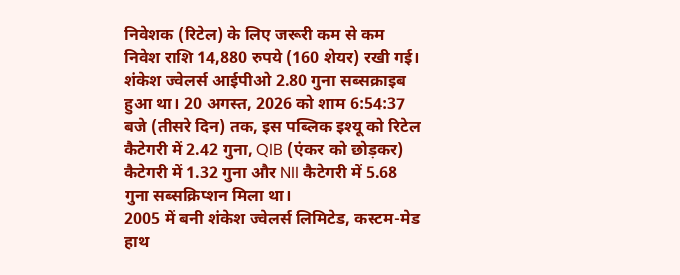निवेशक (रिटेल) के लिए जरूरी कम से कम निवेश राशि 14,880 रुपये (160 शेयर) रखी गई।
शंकेश ज्वेलर्स आईपीओ 2.80 गुना सब्सक्राइब हुआ था। 20 अगस्त, 2026 को शाम 6:54:37 बजे (तीसरे दिन) तक, इस पब्लिक इश्यू को रिटेल कैटेगरी में 2.42 गुना, QIB (एंकर को छोड़कर) कैटेगरी में 1.32 गुना और NII कैटेगरी में 5.68 गुना सब्सक्रिप्शन मिला था।
2005 में बनी शंकेश ज्वेलर्स लिमिटेड, कस्टम-मेड हाथ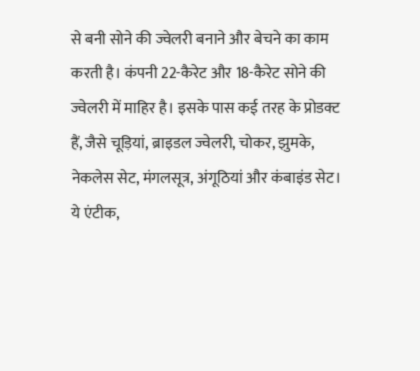से बनी सोने की ज्वेलरी बनाने और बेचने का काम करती है। कंपनी 22-कैरेट और 18-कैरेट सोने की ज्वेलरी में माहिर है। इसके पास कई तरह के प्रोडक्ट हैं, जैसे चूड़ियां, ब्राइडल ज्वेलरी, चोकर, झुमके, नेकलेस सेट, मंगलसूत्र, अंगूठियां और कंबाइंड सेट। ये एंटीक,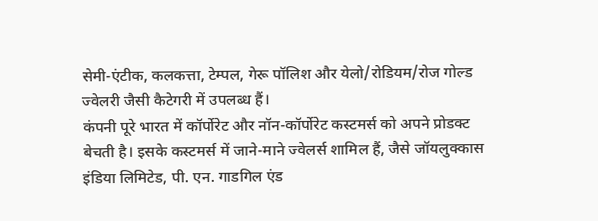सेमी-एंटीक, कलकत्ता, टेम्पल, गेरू पॉलिश और येलो/रोडियम/रोज गोल्ड ज्वेलरी जैसी कैटेगरी में उपलब्ध हैं।
कंपनी पूरे भारत में कॉर्पोरेट और नॉन-कॉर्पोरेट कस्टमर्स को अपने प्रोडक्ट बेचती है। इसके कस्टमर्स में जाने-माने ज्वेलर्स शामिल हैं, जैसे जॉयलुक्कास इंडिया लिमिटेड, पी. एन. गाडगिल एंड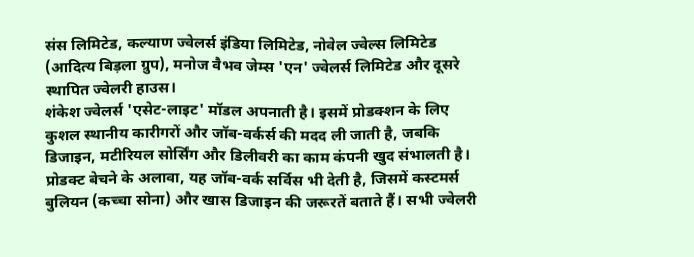संस लिमिटेड, कल्याण ज्वेलर्स इंडिया लिमिटेड, नोवेल ज्वेल्स लिमिटेड (आदित्य बिड़ला ग्रुप), मनोज वैभव जेम्स 'एन' ज्वेलर्स लिमिटेड और दूसरे स्थापित ज्वेलरी हाउस।
शंकेश ज्वेलर्स 'एसेट-लाइट' मॉडल अपनाती है। इसमें प्रोडक्शन के लिए कुशल स्थानीय कारीगरों और जॉब-वर्कर्स की मदद ली जाती है, जबकि डिजाइन, मटीरियल सोर्सिंग और डिलीवरी का काम कंपनी खुद संभालती है। प्रोडक्ट बेचने के अलावा, यह जॉब-वर्क सर्विस भी देती है, जिसमें कस्टमर्स बुलियन (कच्चा सोना) और खास डिजाइन की जरूरतें बताते हैं। सभी ज्वेलरी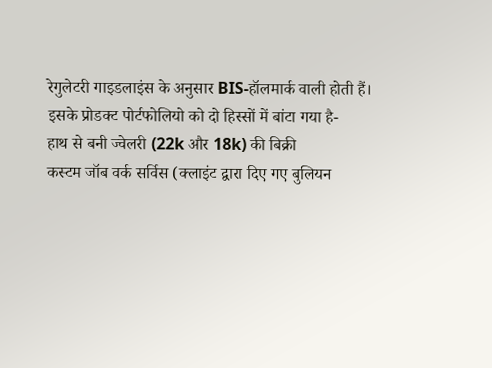रेगुलेटरी गाइडलाइंस के अनुसार BIS-हॉलमार्क वाली होती हैं।
इसके प्रोडक्ट पोर्टफोलियो को दो हिस्सों में बांटा गया है-
हाथ से बनी ज्वेलरी (22k और 18k) की बिक्री
कस्टम जॉब वर्क सर्विस (क्लाइंट द्वारा दिए गए बुलियन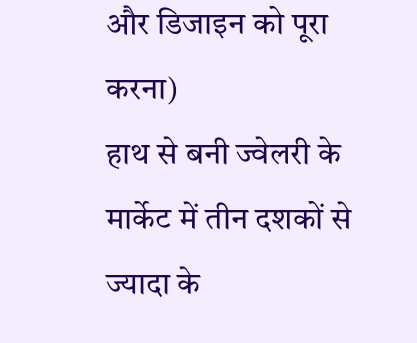और डिजाइन को पूरा करना)
हाथ से बनी ज्वेलरी के मार्केट में तीन दशकों से ज्यादा के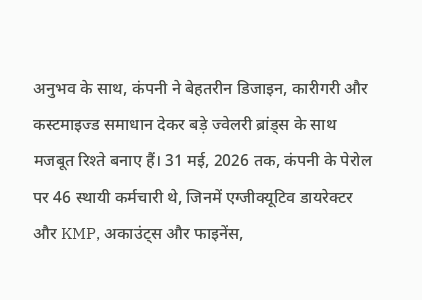अनुभव के साथ, कंपनी ने बेहतरीन डिजाइन, कारीगरी और कस्टमाइज्ड समाधान देकर बड़े ज्वेलरी ब्रांड्स के साथ मजबूत रिश्ते बनाए हैं। 31 मई, 2026 तक, कंपनी के पेरोल पर 46 स्थायी कर्मचारी थे, जिनमें एग्जीक्यूटिव डायरेक्टर और KMP, अकाउंट्स और फाइनेंस,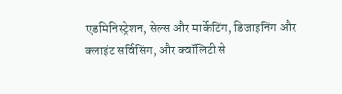एडमिनिस्ट्रेशन, सेल्स और मार्केटिंग, डिजाइनिंग और क्लाइंट सर्विसिंग, और क्वॉलिटी से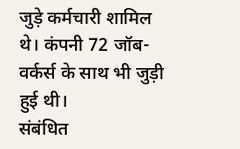जुड़े कर्मचारी शामिल थे। कंपनी 72 जॉब-वर्कर्स के साथ भी जुड़ी हुई थी।
संबंधित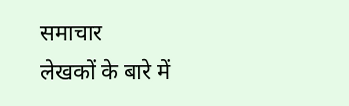समाचार
लेखकों के बारे में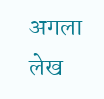अगला लेख